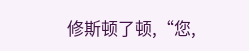修斯顿了顿,“您,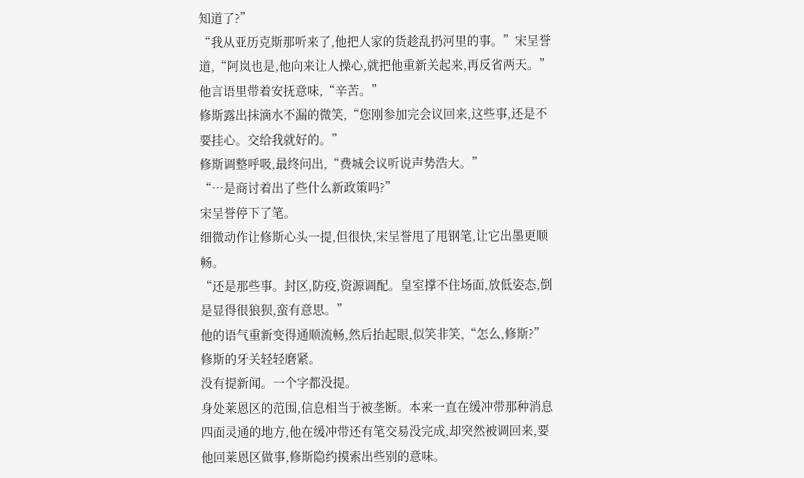知道了?”
“我从亚历克斯那听来了,他把人家的货趁乱扔河里的事。”宋呈誉道,“阿岚也是,他向来让人操心,就把他重新关起来,再反省两天。”
他言语里带着安抚意味,“辛苦。”
修斯露出抹滴水不漏的微笑,“您刚参加完会议回来,这些事,还是不要挂心。交给我就好的。”
修斯调整呼吸,最终问出,“费城会议听说声势浩大。”
“…是商讨着出了些什么新政策吗?”
宋呈誉停下了笔。
细微动作让修斯心头一提,但很快,宋呈誉甩了甩钢笔,让它出墨更顺畅。
“还是那些事。封区,防疫,资源调配。皇室撑不住场面,放低姿态,倒是显得很狼狈,蛮有意思。”
他的语气重新变得通顺流畅,然后抬起眼,似笑非笑,“怎么,修斯?”
修斯的牙关轻轻磨紧。
没有提新闻。一个字都没提。
身处莱恩区的范围,信息相当于被垄断。本来一直在缓冲带那种消息四面灵通的地方,他在缓冲带还有笔交易没完成,却突然被调回来,要他回莱恩区做事,修斯隐约摸索出些别的意味。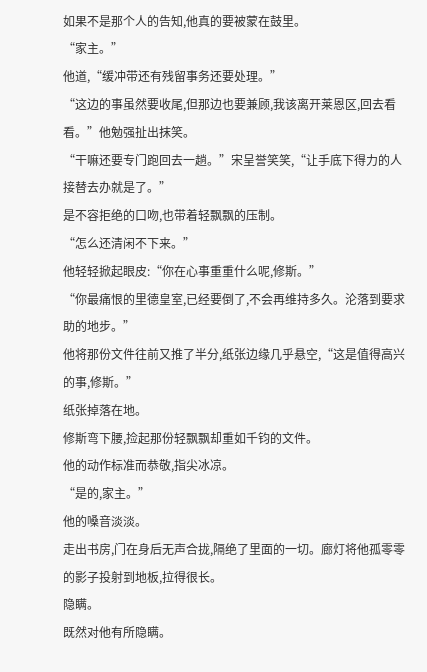如果不是那个人的告知,他真的要被蒙在鼓里。
“家主。”
他道,“缓冲带还有残留事务还要处理。”
“这边的事虽然要收尾,但那边也要兼顾,我该离开莱恩区,回去看看。”他勉强扯出抹笑。
“干嘛还要专门跑回去一趟。”宋呈誉笑笑,“让手底下得力的人接替去办就是了。”
是不容拒绝的口吻,也带着轻飘飘的压制。
“怎么还清闲不下来。”
他轻轻掀起眼皮:“你在心事重重什么呢,修斯。”
“你最痛恨的里德皇室,已经要倒了,不会再维持多久。沦落到要求助的地步。”
他将那份文件往前又推了半分,纸张边缘几乎悬空,“这是值得高兴的事,修斯。”
纸张掉落在地。
修斯弯下腰,捡起那份轻飘飘却重如千钧的文件。
他的动作标准而恭敬,指尖冰凉。
“是的,家主。”
他的嗓音淡淡。
走出书房,门在身后无声合拢,隔绝了里面的一切。廊灯将他孤零零的影子投射到地板,拉得很长。
隐瞒。
既然对他有所隐瞒。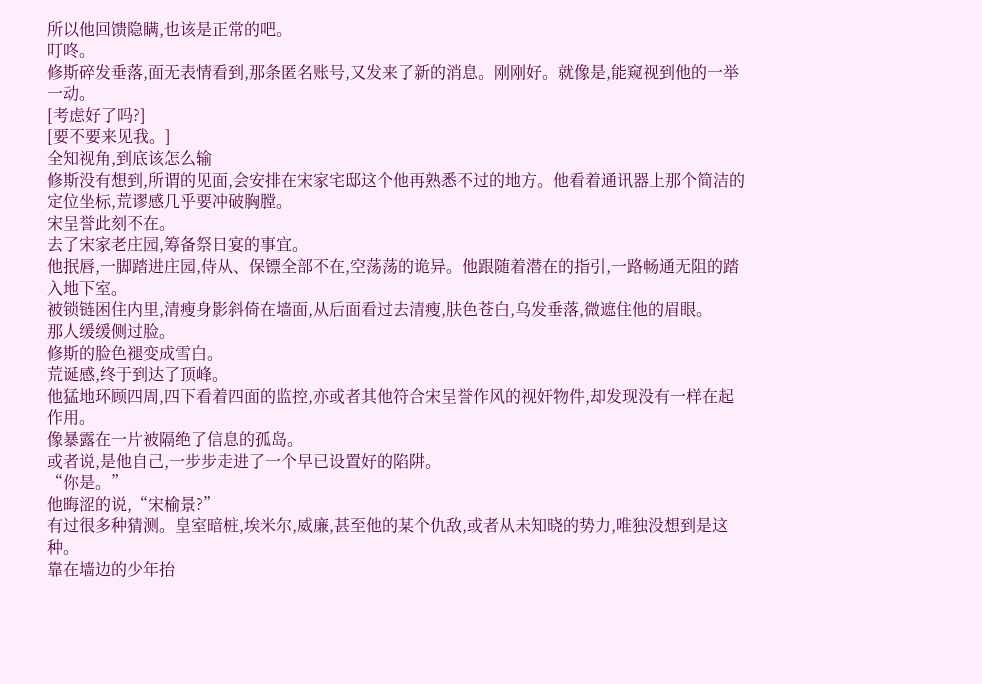所以他回馈隐瞒,也该是正常的吧。
叮咚。
修斯碎发垂落,面无表情看到,那条匿名账号,又发来了新的消息。刚刚好。就像是,能窥视到他的一举一动。
[考虑好了吗?]
[要不要来见我。]
全知视角,到底该怎么输
修斯没有想到,所谓的见面,会安排在宋家宅邸这个他再熟悉不过的地方。他看着通讯器上那个简洁的定位坐标,荒谬感几乎要冲破胸膛。
宋呈誉此刻不在。
去了宋家老庄园,筹备祭日宴的事宜。
他抿唇,一脚踏进庄园,侍从、保镖全部不在,空荡荡的诡异。他跟随着潜在的指引,一路畅通无阻的踏入地下室。
被锁链困住内里,清瘦身影斜倚在墙面,从后面看过去清瘦,肤色苍白,乌发垂落,微遮住他的眉眼。
那人缓缓侧过脸。
修斯的脸色褪变成雪白。
荒诞感,终于到达了顶峰。
他猛地环顾四周,四下看着四面的监控,亦或者其他符合宋呈誉作风的视奸物件,却发现没有一样在起作用。
像暴露在一片被隔绝了信息的孤岛。
或者说,是他自己,一步步走进了一个早已设置好的陷阱。
“你是。”
他晦涩的说,“宋榆景?”
有过很多种猜测。皇室暗桩,埃米尔,威廉,甚至他的某个仇敌,或者从未知晓的势力,唯独没想到是这种。
靠在墙边的少年抬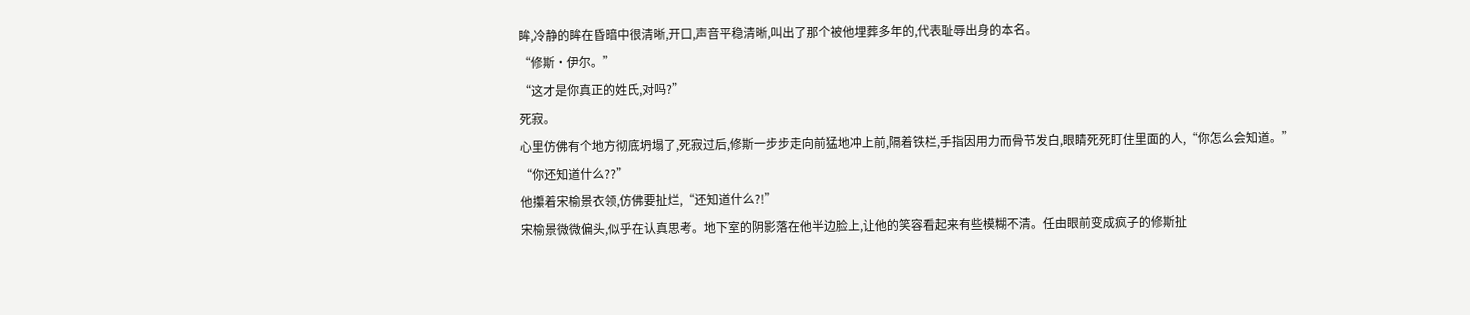眸,冷静的眸在昏暗中很清晰,开口,声音平稳清晰,叫出了那个被他埋葬多年的,代表耻辱出身的本名。
“修斯·伊尔。”
“这才是你真正的姓氏,对吗?”
死寂。
心里仿佛有个地方彻底坍塌了,死寂过后,修斯一步步走向前猛地冲上前,隔着铁栏,手指因用力而骨节发白,眼睛死死盯住里面的人,“你怎么会知道。”
“你还知道什么??”
他攥着宋榆景衣领,仿佛要扯烂,“还知道什么?!”
宋榆景微微偏头,似乎在认真思考。地下室的阴影落在他半边脸上,让他的笑容看起来有些模糊不清。任由眼前变成疯子的修斯扯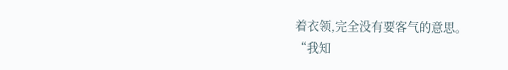着衣领,完全没有要客气的意思。
“我知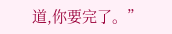道,你要完了。”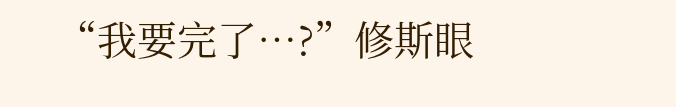“我要完了…?”修斯眼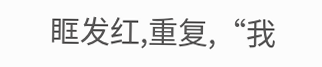眶发红,重复,“我